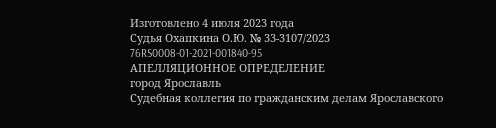Изготовлено 4 июля 2023 года
Судья Охапкина О.Ю. № 33-3107/2023
76RS0008-01-2021-001840-95
АПЕЛЛЯЦИОННОЕ ОПРЕДЕЛЕНИЕ
город Ярославль
Судебная коллегия по гражданским делам Ярославского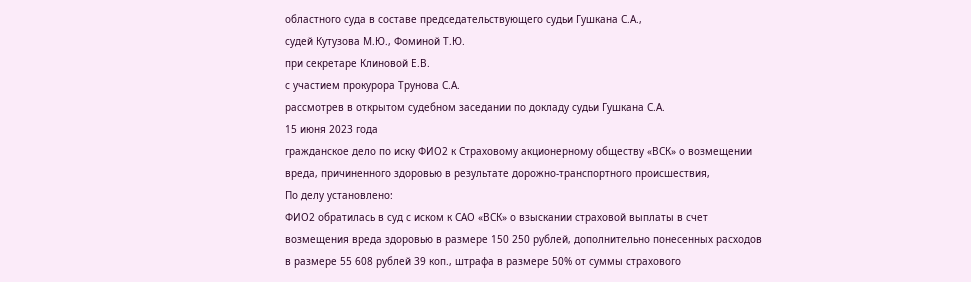областного суда в составе председательствующего судьи Гушкана С.А.,
судей Кутузова М.Ю., Фоминой Т.Ю.
при секретаре Клиновой Е.В.
с участием прокурора Трунова С.А.
рассмотрев в открытом судебном заседании по докладу судьи Гушкана С.А.
15 июня 2023 года
гражданское дело по иску ФИО2 к Страховому акционерному обществу «ВСК» о возмещении вреда, причиненного здоровью в результате дорожно-транспортного происшествия,
По делу установлено:
ФИО2 обратилась в суд с иском к САО «ВСК» о взыскании страховой выплаты в счет возмещения вреда здоровью в размере 150 250 рублей, дополнительно понесенных расходов в размере 55 608 рублей 39 коп., штрафа в размере 50% от суммы страхового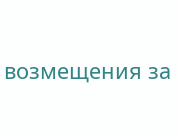возмещения за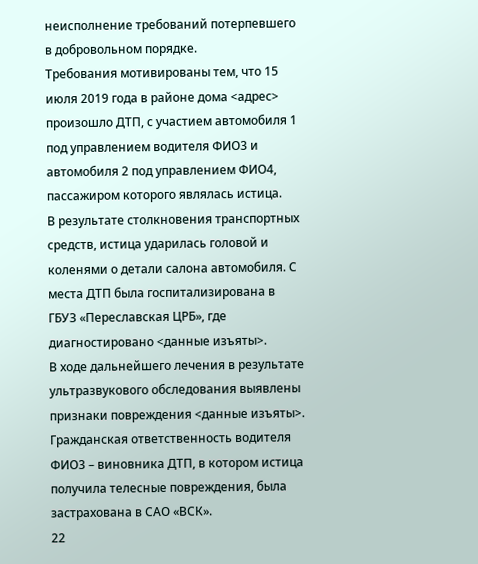неисполнение требований потерпевшего в добровольном порядке.
Требования мотивированы тем, что 15 июля 2019 года в районе дома <адрес> произошло ДТП, с участием автомобиля 1 под управлением водителя ФИО3 и автомобиля 2 под управлением ФИО4, пассажиром которого являлась истица.
В результате столкновения транспортных средств, истица ударилась головой и коленями о детали салона автомобиля. С места ДТП была госпитализирована в ГБУЗ «Переславская ЦРБ», где диагностировано <данные изъяты>.
В ходе дальнейшего лечения в результате ультразвукового обследования выявлены признаки повреждения <данные изъяты>.
Гражданская ответственность водителя ФИО3 – виновника ДТП, в котором истица получила телесные повреждения, была застрахована в САО «ВСК».
22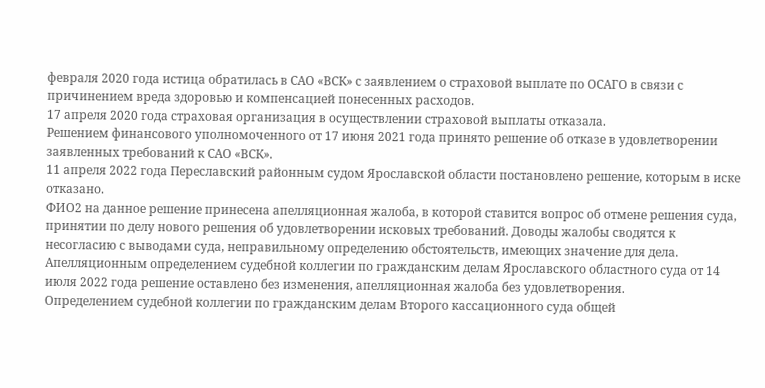февраля 2020 года истица обратилась в САО «ВСК» с заявлением о страховой выплате по ОСАГО в связи с причинением вреда здоровью и компенсацией понесенных расходов.
17 апреля 2020 года страховая организация в осуществлении страховой выплаты отказала.
Решением финансового уполномоченного от 17 июня 2021 года принято решение об отказе в удовлетворении заявленных требований к САО «ВСК».
11 апреля 2022 года Переславский районным судом Ярославской области постановлено решение, которым в иске отказано.
ФИО2 на данное решение принесена апелляционная жалоба, в которой ставится вопрос об отмене решения суда, принятии по делу нового решения об удовлетворении исковых требований. Доводы жалобы сводятся к несогласию с выводами суда, неправильному определению обстоятельств, имеющих значение для дела.
Апелляционным определением судебной коллегии по гражданским делам Ярославского областного суда от 14 июля 2022 года решение оставлено без изменения, апелляционная жалоба без удовлетворения.
Определением судебной коллегии по гражданским делам Второго кассационного суда общей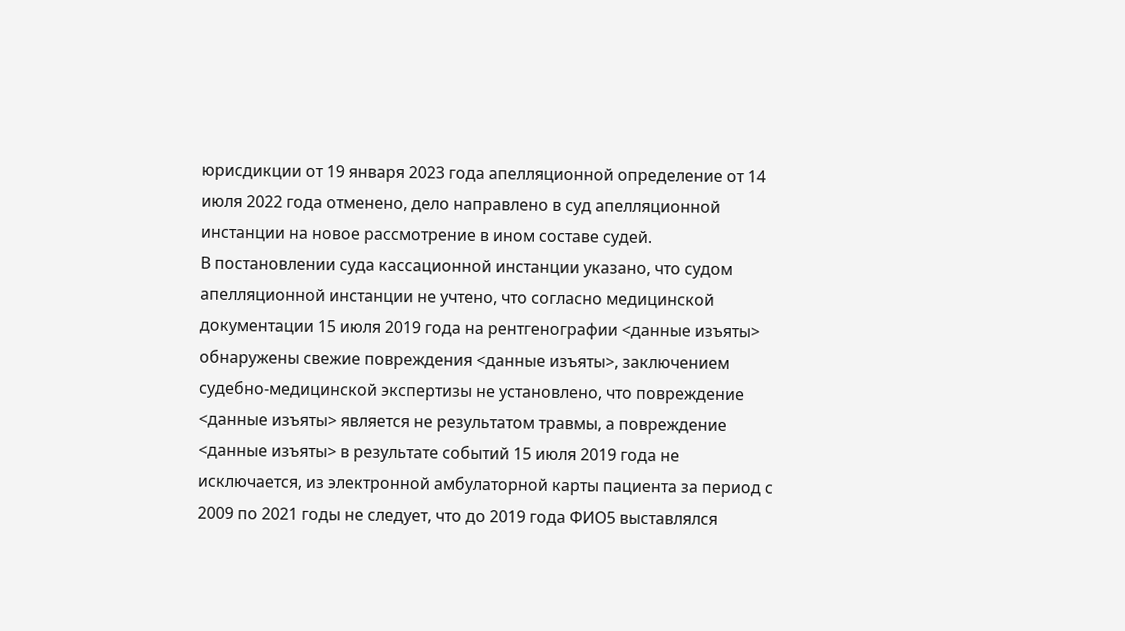юрисдикции от 19 января 2023 года апелляционной определение от 14 июля 2022 года отменено, дело направлено в суд апелляционной инстанции на новое рассмотрение в ином составе судей.
В постановлении суда кассационной инстанции указано, что судом апелляционной инстанции не учтено, что согласно медицинской документации 15 июля 2019 года на рентгенографии <данные изъяты> обнаружены свежие повреждения <данные изъяты>, заключением судебно-медицинской экспертизы не установлено, что повреждение <данные изъяты> является не результатом травмы, а повреждение <данные изъяты> в результате событий 15 июля 2019 года не исключается, из электронной амбулаторной карты пациента за период с 2009 по 2021 годы не следует, что до 2019 года ФИО5 выставлялся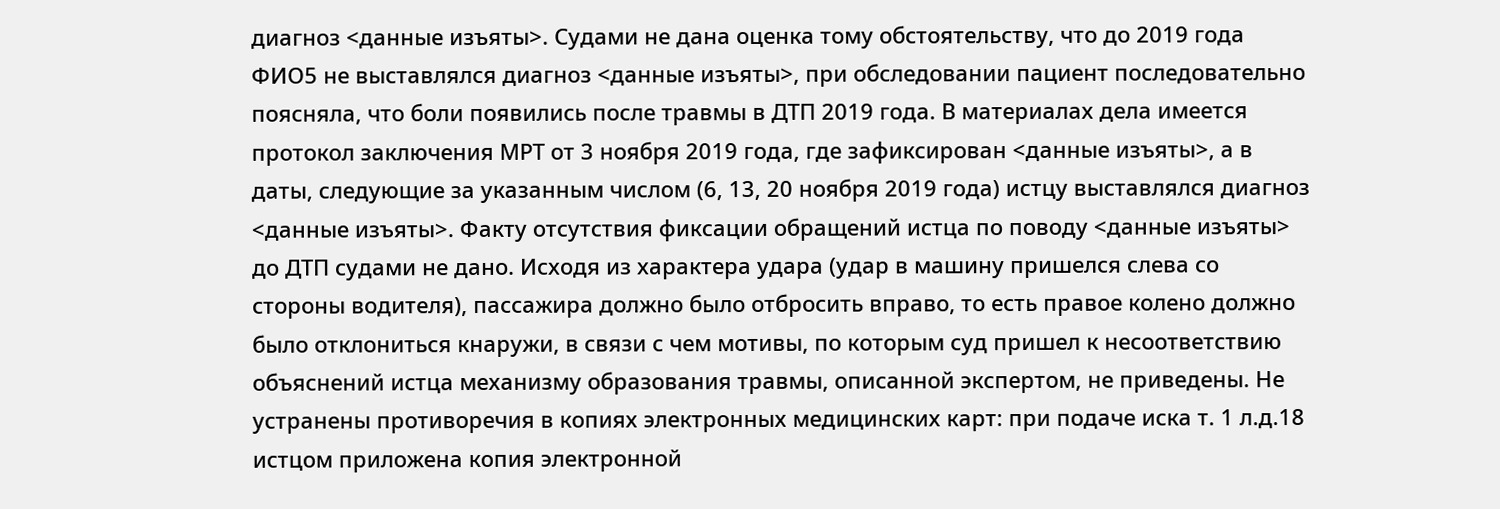диагноз <данные изъяты>. Судами не дана оценка тому обстоятельству, что до 2019 года ФИО5 не выставлялся диагноз <данные изъяты>, при обследовании пациент последовательно поясняла, что боли появились после травмы в ДТП 2019 года. В материалах дела имеется протокол заключения МРТ от 3 ноября 2019 года, где зафиксирован <данные изъяты>, а в даты, следующие за указанным числом (6, 13, 20 ноября 2019 года) истцу выставлялся диагноз <данные изъяты>. Факту отсутствия фиксации обращений истца по поводу <данные изъяты> до ДТП судами не дано. Исходя из характера удара (удар в машину пришелся слева со стороны водителя), пассажира должно было отбросить вправо, то есть правое колено должно было отклониться кнаружи, в связи с чем мотивы, по которым суд пришел к несоответствию объяснений истца механизму образования травмы, описанной экспертом, не приведены. Не устранены противоречия в копиях электронных медицинских карт: при подаче иска т. 1 л.д.18 истцом приложена копия электронной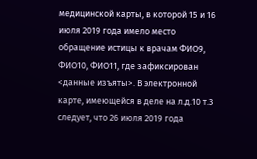медицинской карты, в которой 15 и 16 июля 2019 года имело место обращение истицы к врачам ФИО9, ФИО10, ФИО11, где зафиксирован <данные изъяты>. В электронной карте, имеющейся в деле на л.д.10 т.3 следует, что 26 июля 2019 года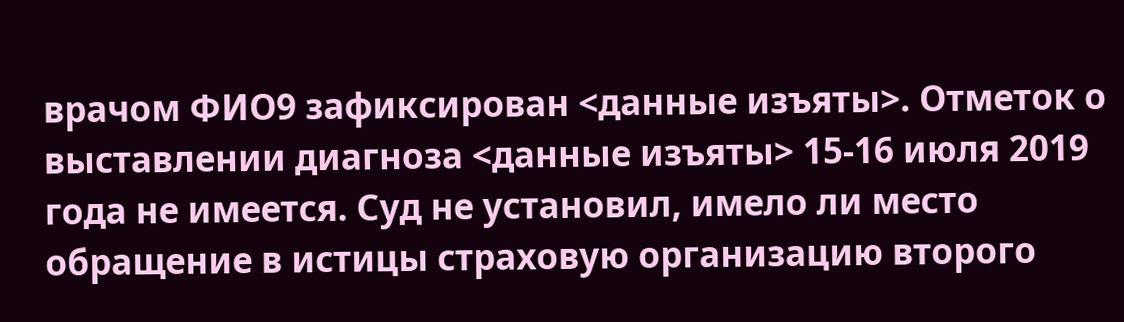врачом ФИО9 зафиксирован <данные изъяты>. Отметок о выставлении диагноза <данные изъяты> 15-16 июля 2019 года не имеется. Суд не установил, имело ли место обращение в истицы страховую организацию второго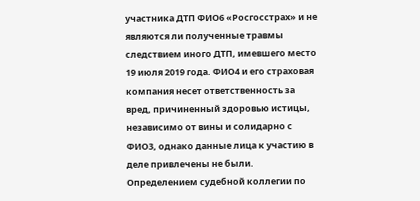участника ДТП ФИО6 «Росгосстрах» и не являются ли полученные травмы следствием иного ДТП, имевшего место 19 июля 2019 года. ФИО4 и его страховая компания несет ответственность за вред, причиненный здоровью истицы, независимо от вины и солидарно с ФИО3, однако данные лица к участию в деле привлечены не были.
Определением судебной коллегии по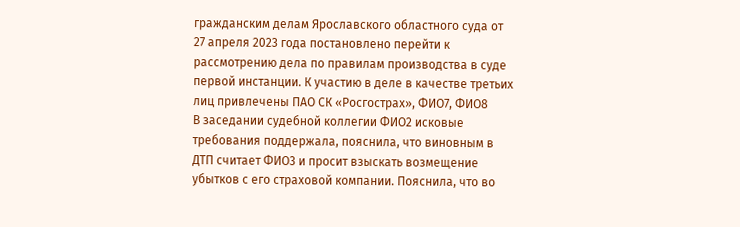гражданским делам Ярославского областного суда от 27 апреля 2023 года постановлено перейти к рассмотрению дела по правилам производства в суде первой инстанции. К участию в деле в качестве третьих лиц привлечены ПАО СК «Росгострах», ФИО7, ФИО8
В заседании судебной коллегии ФИО2 исковые требования поддержала, пояснила, что виновным в ДТП считает ФИО3 и просит взыскать возмещение убытков с его страховой компании. Пояснила, что во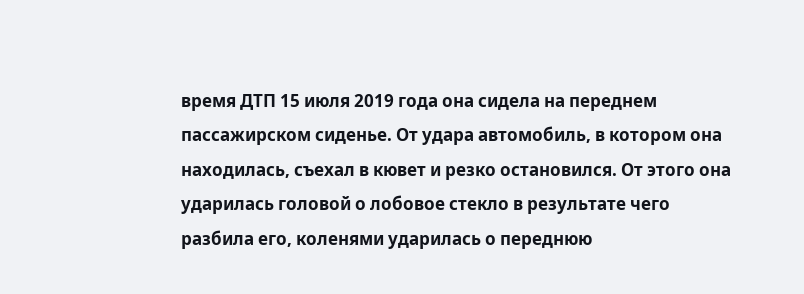время ДТП 15 июля 2019 года она сидела на переднем пассажирском сиденье. От удара автомобиль, в котором она находилась, съехал в кювет и резко остановился. От этого она ударилась головой о лобовое стекло в результате чего разбила его, коленями ударилась о переднюю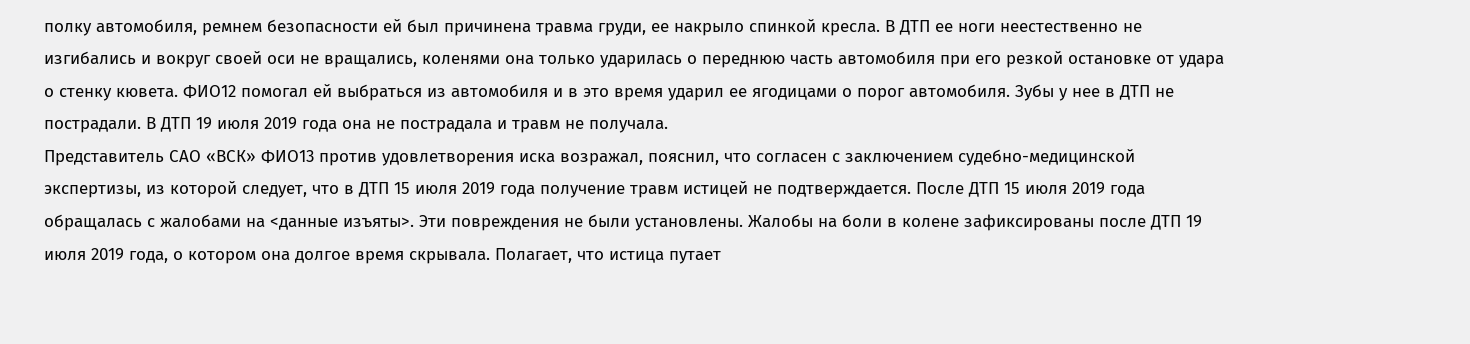полку автомобиля, ремнем безопасности ей был причинена травма груди, ее накрыло спинкой кресла. В ДТП ее ноги неестественно не изгибались и вокруг своей оси не вращались, коленями она только ударилась о переднюю часть автомобиля при его резкой остановке от удара о стенку кювета. ФИО12 помогал ей выбраться из автомобиля и в это время ударил ее ягодицами о порог автомобиля. Зубы у нее в ДТП не пострадали. В ДТП 19 июля 2019 года она не пострадала и травм не получала.
Представитель САО «ВСК» ФИО13 против удовлетворения иска возражал, пояснил, что согласен с заключением судебно-медицинской экспертизы, из которой следует, что в ДТП 15 июля 2019 года получение травм истицей не подтверждается. После ДТП 15 июля 2019 года обращалась с жалобами на <данные изъяты>. Эти повреждения не были установлены. Жалобы на боли в колене зафиксированы после ДТП 19 июля 2019 года, о котором она долгое время скрывала. Полагает, что истица путает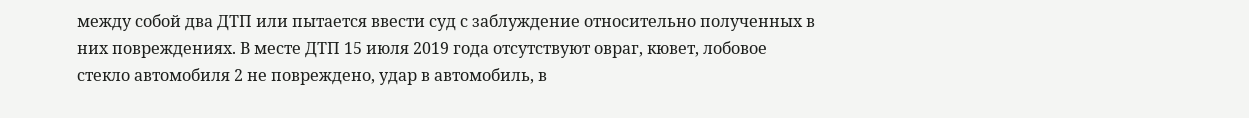между собой два ДТП или пытается ввести суд с заблуждение относительно полученных в них повреждениях. В месте ДТП 15 июля 2019 года отсутствуют овраг, кювет, лобовое стекло автомобиля 2 не повреждено, удар в автомобиль, в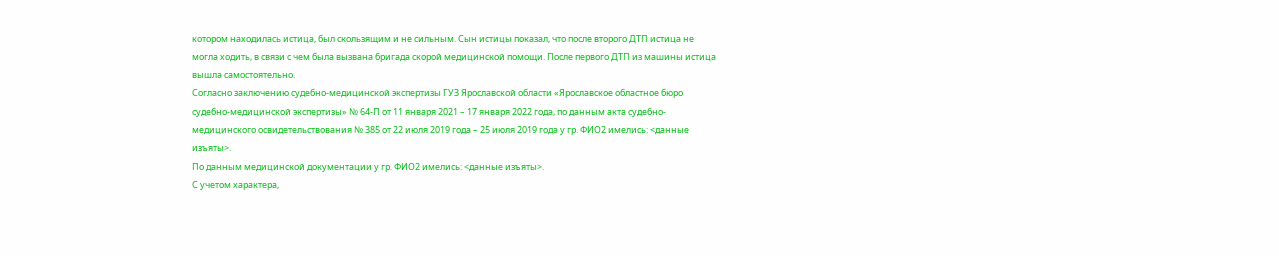котором находилась истица, был скользящим и не сильным. Сын истицы показал, что после второго ДТП истица не могла ходить, в связи с чем была вызвана бригада скорой медицинской помощи. После первого ДТП из машины истица вышла самостоятельно.
Согласно заключению судебно-медицинской экспертизы ГУЗ Ярославской области «Ярославское областное бюро судебно-медицинской экспертизы» № 64-П от 11 января 2021 – 17 января 2022 года, по данным акта судебно-медицинского освидетельствования № 385 от 22 июля 2019 года – 25 июля 2019 года у гр. ФИО2 имелись: <данные изъяты>.
По данным медицинской документации у гр. ФИО2 имелись: <данные изъяты>.
С учетом характера,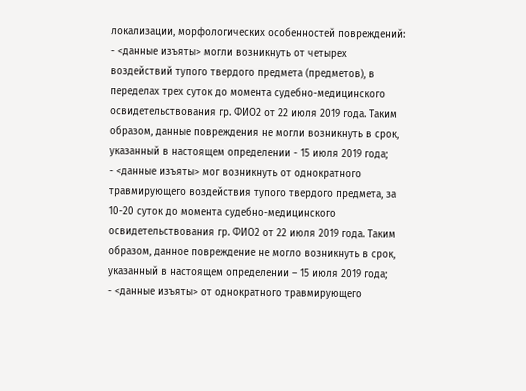локализации, морфологических особенностей повреждений:
- <данные изъяты> могли возникнуть от четырех воздействий тупого твердого предмета (предметов), в переделах трех суток до момента судебно-медицинского освидетельствования гр. ФИО2 от 22 июля 2019 года. Таким образом, данные повреждения не могли возникнуть в срок, указанный в настоящем определении - 15 июля 2019 года;
- <данные изъяты> мог возникнуть от однократного травмирующего воздействия тупого твердого предмета, за 10-20 суток до момента судебно-медицинского освидетельствования гр. ФИО2 от 22 июля 2019 года. Таким образом, данное повреждение не могло возникнуть в срок, указанный в настоящем определении – 15 июля 2019 года;
- <данные изъяты> от однократного травмирующего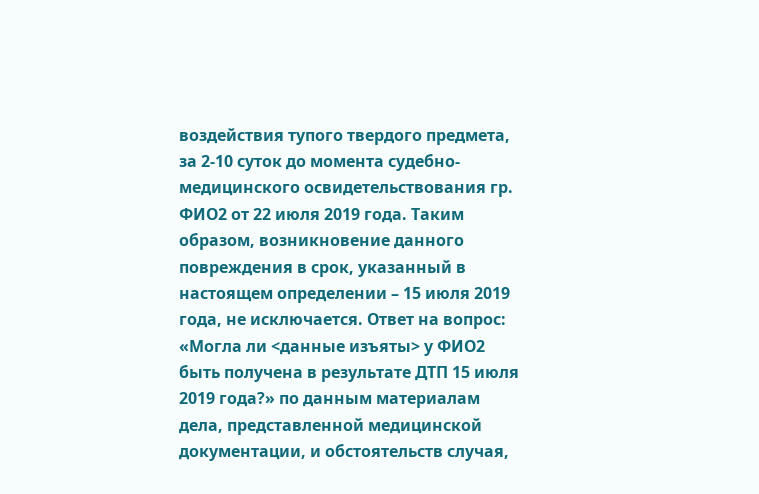воздействия тупого твердого предмета, за 2-10 суток до момента судебно-медицинского освидетельствования гр. ФИО2 от 22 июля 2019 года. Таким образом, возникновение данного повреждения в срок, указанный в настоящем определении – 15 июля 2019 года, не исключается. Ответ на вопрос: «Могла ли <данные изъяты> у ФИО2 быть получена в результате ДТП 15 июля 2019 года?» по данным материалам дела, представленной медицинской документации, и обстоятельств случая,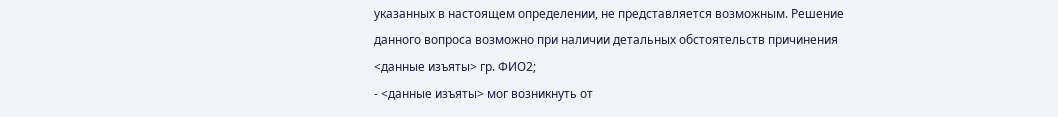указанных в настоящем определении, не представляется возможным. Решение данного вопроса возможно при наличии детальных обстоятельств причинения <данные изъяты> гр. ФИО2;
- <данные изъяты> мог возникнуть от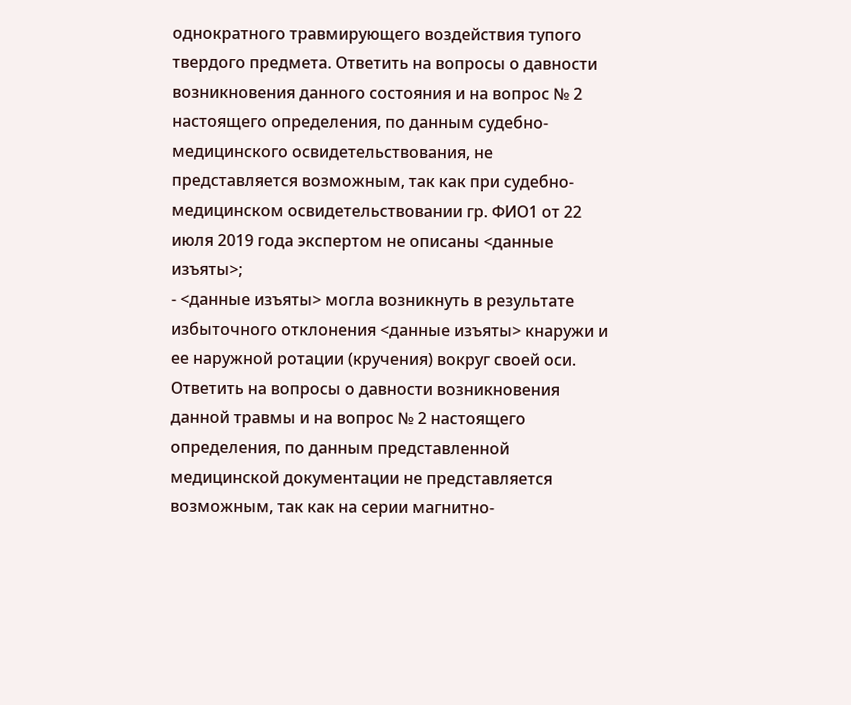однократного травмирующего воздействия тупого твердого предмета. Ответить на вопросы о давности возникновения данного состояния и на вопрос № 2 настоящего определения, по данным судебно-медицинского освидетельствования, не представляется возможным, так как при судебно-медицинском освидетельствовании гр. ФИО1 от 22 июля 2019 года экспертом не описаны <данные изъяты>;
- <данные изъяты> могла возникнуть в результате избыточного отклонения <данные изъяты> кнаружи и ее наружной ротации (кручения) вокруг своей оси. Ответить на вопросы о давности возникновения данной травмы и на вопрос № 2 настоящего определения, по данным представленной медицинской документации не представляется возможным, так как на серии магнитно-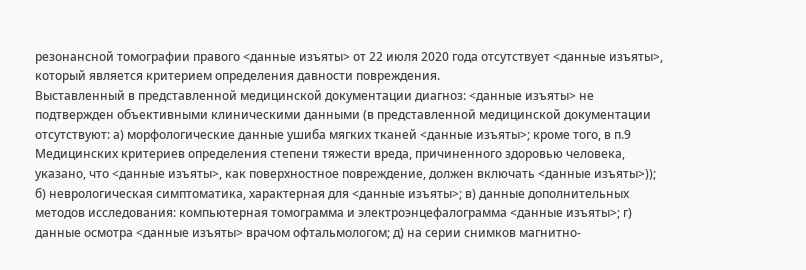резонансной томографии правого <данные изъяты> от 22 июля 2020 года отсутствует <данные изъяты>, который является критерием определения давности повреждения.
Выставленный в представленной медицинской документации диагноз: <данные изъяты> не подтвержден объективными клиническими данными (в представленной медицинской документации отсутствуют: а) морфологические данные ушиба мягких тканей <данные изъяты>; кроме того, в п.9 Медицинских критериев определения степени тяжести вреда, причиненного здоровью человека, указано, что <данные изъяты>, как поверхностное повреждение, должен включать <данные изъяты>)); б) неврологическая симптоматика, характерная для <данные изъяты>; в) данные дополнительных методов исследования: компьютерная томограмма и электроэнцефалограмма <данные изъяты>; г) данные осмотра <данные изъяты> врачом офтальмологом; д) на серии снимков магнитно-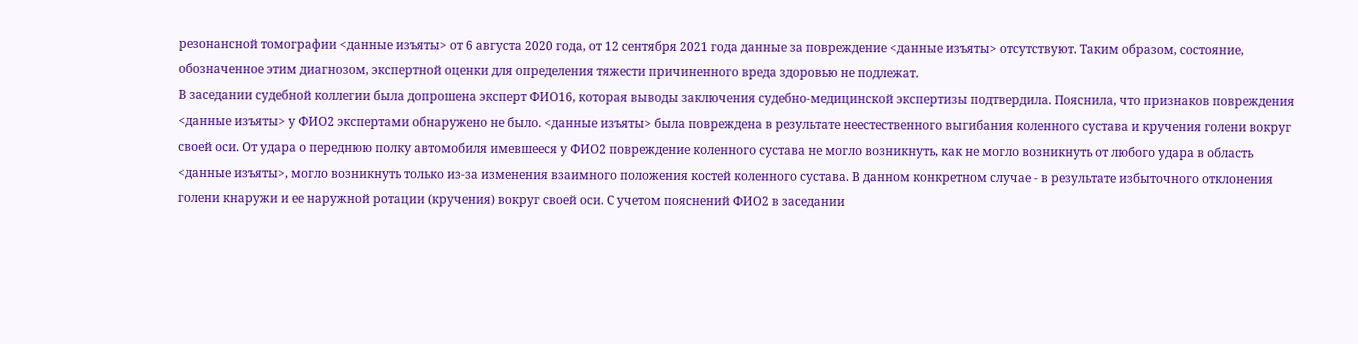резонансной томографии <данные изъяты> от 6 августа 2020 года, от 12 сентября 2021 года данные за повреждение <данные изъяты> отсутствуют. Таким образом, состояние, обозначенное этим диагнозом, экспертной оценки для определения тяжести причиненного вреда здоровью не подлежат.
В заседании судебной коллегии была допрошена эксперт ФИО16, которая выводы заключения судебно-медицинской экспертизы подтвердила. Пояснила, что признаков повреждения <данные изъяты> у ФИО2 экспертами обнаружено не было. <данные изъяты> была повреждена в результате неестественного выгибания коленного сустава и кручения голени вокруг своей оси. От удара о переднюю полку автомобиля имевшееся у ФИО2 повреждение коленного сустава не могло возникнуть, как не могло возникнуть от любого удара в область <данные изъяты>, могло возникнуть только из-за изменения взаимного положения костей коленного сустава. В данном конкретном случае - в результате избыточного отклонения голени кнаружи и ее наружной ротации (кручения) вокруг своей оси. С учетом пояснений ФИО2 в заседании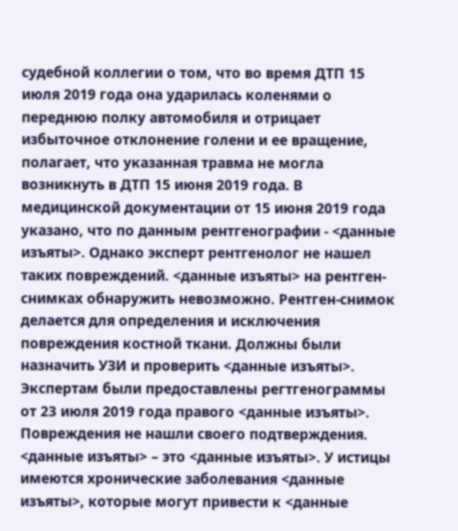судебной коллегии о том, что во время ДТП 15 июля 2019 года она ударилась коленями о переднюю полку автомобиля и отрицает избыточное отклонение голени и ее вращение, полагает, что указанная травма не могла возникнуть в ДТП 15 июня 2019 года. В медицинской документации от 15 июня 2019 года указано, что по данным рентгенографии - <данные изъяты>. Однако эксперт рентгенолог не нашел таких повреждений. <данные изъяты> на рентген-снимках обнаружить невозможно. Рентген-снимок делается для определения и исключения повреждения костной ткани. Должны были назначить УЗИ и проверить <данные изъяты>. Экспертам были предоставлены регтгенограммы от 23 июля 2019 года правого <данные изъяты>. Повреждения не нашли своего подтверждения. <данные изъяты> – это <данные изъяты>. У истицы имеются хронические заболевания <данные изъяты>, которые могут привести к <данные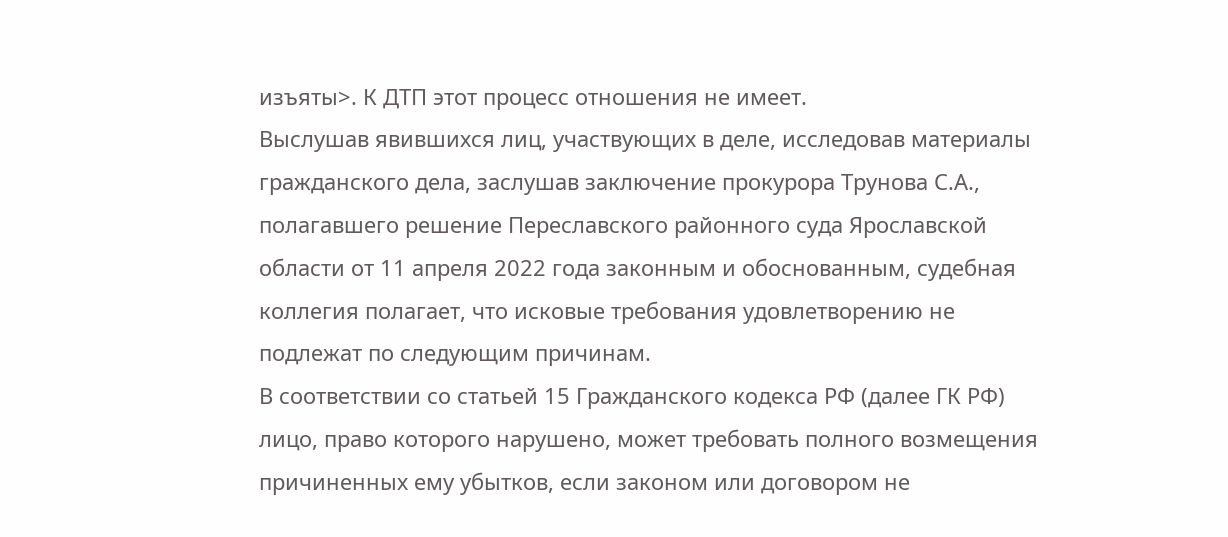изъяты>. К ДТП этот процесс отношения не имеет.
Выслушав явившихся лиц, участвующих в деле, исследовав материалы гражданского дела, заслушав заключение прокурора Трунова С.А., полагавшего решение Переславского районного суда Ярославской области от 11 апреля 2022 года законным и обоснованным, судебная коллегия полагает, что исковые требования удовлетворению не подлежат по следующим причинам.
В соответствии со статьей 15 Гражданского кодекса РФ (далее ГК РФ) лицо, право которого нарушено, может требовать полного возмещения причиненных ему убытков, если законом или договором не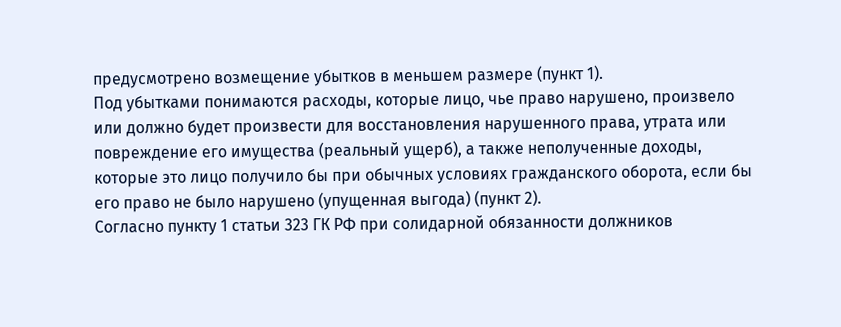предусмотрено возмещение убытков в меньшем размере (пункт 1).
Под убытками понимаются расходы, которые лицо, чье право нарушено, произвело или должно будет произвести для восстановления нарушенного права, утрата или повреждение его имущества (реальный ущерб), а также неполученные доходы, которые это лицо получило бы при обычных условиях гражданского оборота, если бы его право не было нарушено (упущенная выгода) (пункт 2).
Согласно пункту 1 статьи 323 ГК РФ при солидарной обязанности должников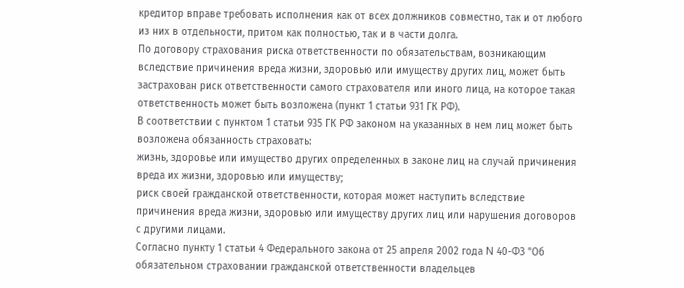кредитор вправе требовать исполнения как от всех должников совместно, так и от любого из них в отдельности, притом как полностью, так и в части долга.
По договору страхования риска ответственности по обязательствам, возникающим вследствие причинения вреда жизни, здоровью или имуществу других лиц, может быть застрахован риск ответственности самого страхователя или иного лица, на которое такая ответственность может быть возложена (пункт 1 статьи 931 ГК РФ).
В соответствии с пунктом 1 статьи 935 ГК РФ законом на указанных в нем лиц может быть возложена обязанность страховать:
жизнь, здоровье или имущество других определенных в законе лиц на случай причинения вреда их жизни, здоровью или имуществу;
риск своей гражданской ответственности, которая может наступить вследствие причинения вреда жизни, здоровью или имуществу других лиц или нарушения договоров с другими лицами.
Согласно пункту 1 статьи 4 Федерального закона от 25 апреля 2002 года N 40-ФЗ "Об обязательном страховании гражданской ответственности владельцев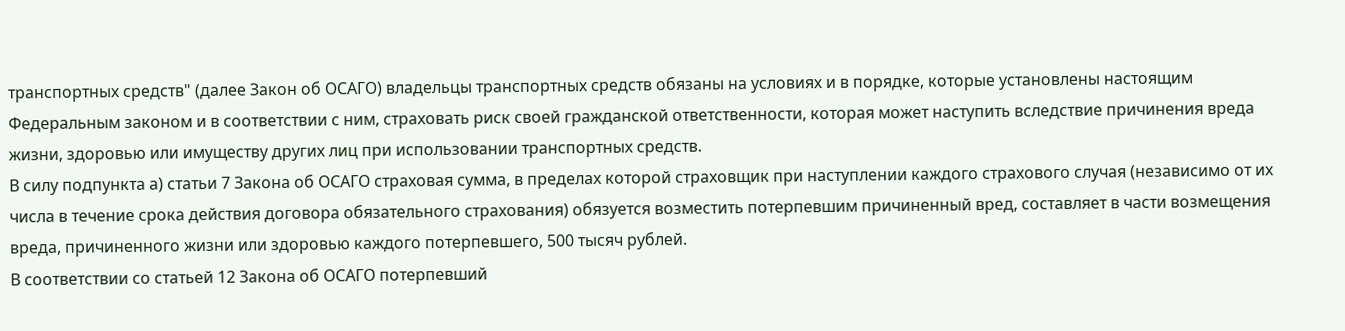транспортных средств" (далее Закон об ОСАГО) владельцы транспортных средств обязаны на условиях и в порядке, которые установлены настоящим Федеральным законом и в соответствии с ним, страховать риск своей гражданской ответственности, которая может наступить вследствие причинения вреда жизни, здоровью или имуществу других лиц при использовании транспортных средств.
В силу подпункта а) статьи 7 Закона об ОСАГО страховая сумма, в пределах которой страховщик при наступлении каждого страхового случая (независимо от их числа в течение срока действия договора обязательного страхования) обязуется возместить потерпевшим причиненный вред, составляет в части возмещения вреда, причиненного жизни или здоровью каждого потерпевшего, 500 тысяч рублей.
В соответствии со статьей 12 Закона об ОСАГО потерпевший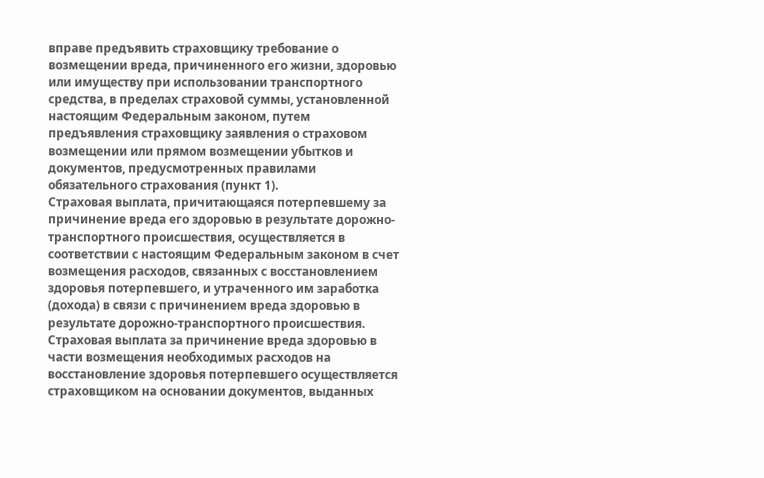вправе предъявить страховщику требование о возмещении вреда, причиненного его жизни, здоровью или имуществу при использовании транспортного средства, в пределах страховой суммы, установленной настоящим Федеральным законом, путем предъявления страховщику заявления о страховом возмещении или прямом возмещении убытков и документов, предусмотренных правилами обязательного страхования (пункт 1).
Страховая выплата, причитающаяся потерпевшему за причинение вреда его здоровью в результате дорожно-транспортного происшествия, осуществляется в соответствии с настоящим Федеральным законом в счет возмещения расходов, связанных с восстановлением здоровья потерпевшего, и утраченного им заработка (дохода) в связи с причинением вреда здоровью в результате дорожно-транспортного происшествия.
Страховая выплата за причинение вреда здоровью в части возмещения необходимых расходов на восстановление здоровья потерпевшего осуществляется страховщиком на основании документов, выданных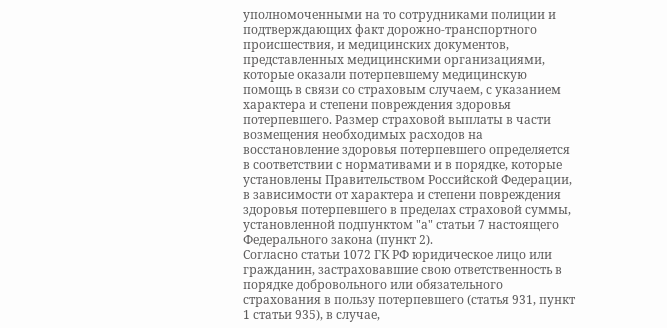уполномоченными на то сотрудниками полиции и подтверждающих факт дорожно-транспортного происшествия, и медицинских документов, представленных медицинскими организациями, которые оказали потерпевшему медицинскую помощь в связи со страховым случаем, с указанием характера и степени повреждения здоровья потерпевшего. Размер страховой выплаты в части возмещения необходимых расходов на восстановление здоровья потерпевшего определяется в соответствии с нормативами и в порядке, которые установлены Правительством Российской Федерации, в зависимости от характера и степени повреждения здоровья потерпевшего в пределах страховой суммы, установленной подпунктом "а" статьи 7 настоящего Федерального закона (пункт 2).
Согласно статьи 1072 ГК РФ юридическое лицо или гражданин, застраховавшие свою ответственность в порядке добровольного или обязательного страхования в пользу потерпевшего (статья 931, пункт 1 статьи 935), в случае,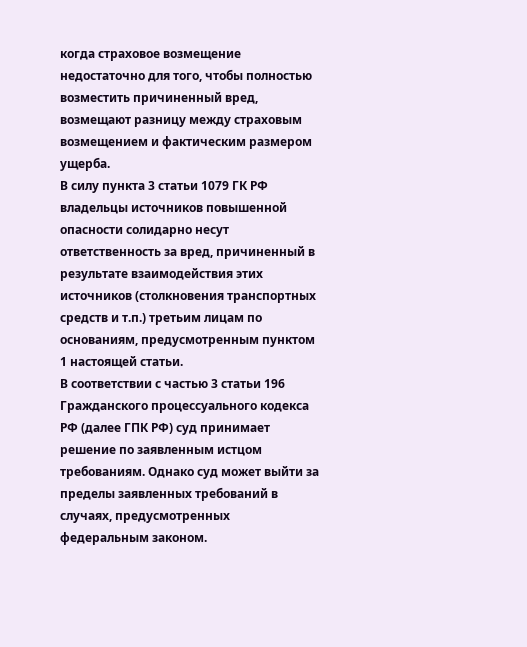когда страховое возмещение недостаточно для того, чтобы полностью возместить причиненный вред, возмещают разницу между страховым возмещением и фактическим размером ущерба.
В силу пункта 3 статьи 1079 ГК РФ владельцы источников повышенной опасности солидарно несут ответственность за вред, причиненный в результате взаимодействия этих источников (столкновения транспортных средств и т.п.) третьим лицам по основаниям, предусмотренным пунктом 1 настоящей статьи.
В соответствии с частью 3 статьи 196 Гражданского процессуального кодекса РФ (далее ГПК РФ) суд принимает решение по заявленным истцом требованиям. Однако суд может выйти за пределы заявленных требований в случаях, предусмотренных федеральным законом.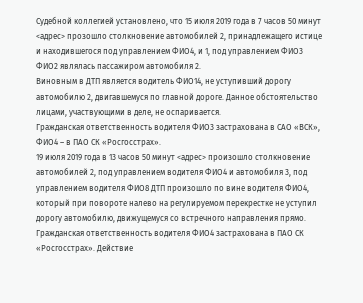Судебной коллегией установлено, что 15 июля 2019 года в 7 часов 50 минут <адрес> прозошло столкновение автомобилей 2, принадлежащего истице и находившегося под управлением ФИО4, и 1, под управлением ФИО3 ФИО2 являлась пассажиром автомобиля 2.
Виновным в ДТП является водитель ФИО14, не уступивший дорогу автомобилю 2, двигавшемуся по главной дороге. Данное обстоятельство лицами, участвующими в деле, не оспаривается.
Гражданская ответственность водителя ФИО3 застрахована в САО «ВСК», ФИО4 – в ПАО СК «Росгосстрах».
19 июля 2019 года в 13 часов 50 минут <адрес> произошло столкновение автомобилей 2, под управлением водителя ФИО4 и автомобиля 3, под управлением водителя ФИО8 ДТП произошло по вине водителя ФИО4, который при повороте налево на регулируемом перекрестке не уступил дорогу автомобилю, движущемуся со встречного направления прямо.
Гражданская ответственность водителя ФИО4 застрахована в ПАО СК «Росгосстрах». Действие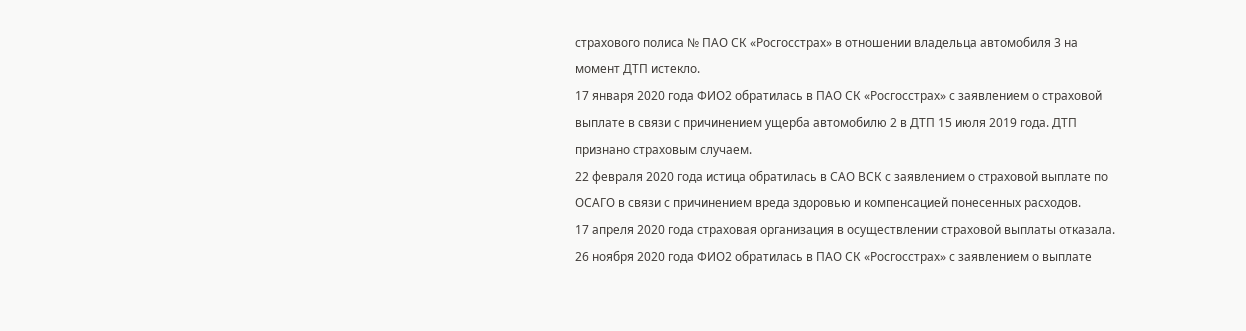страхового полиса № ПАО СК «Росгосстрах» в отношении владельца автомобиля 3 на момент ДТП истекло.
17 января 2020 года ФИО2 обратилась в ПАО СК «Росгосстрах» с заявлением о страховой выплате в связи с причинением ущерба автомобилю 2 в ДТП 15 июля 2019 года. ДТП признано страховым случаем.
22 февраля 2020 года истица обратилась в САО ВСК с заявлением о страховой выплате по ОСАГО в связи с причинением вреда здоровью и компенсацией понесенных расходов.
17 апреля 2020 года страховая организация в осуществлении страховой выплаты отказала.
26 ноября 2020 года ФИО2 обратилась в ПАО СК «Росгосстрах» с заявлением о выплате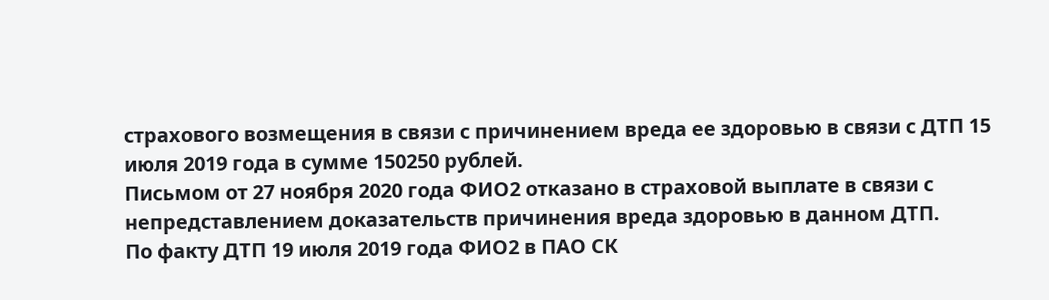страхового возмещения в связи с причинением вреда ее здоровью в связи с ДТП 15 июля 2019 года в сумме 150250 рублей.
Письмом от 27 ноября 2020 года ФИО2 отказано в страховой выплате в связи с непредставлением доказательств причинения вреда здоровью в данном ДТП.
По факту ДТП 19 июля 2019 года ФИО2 в ПАО СК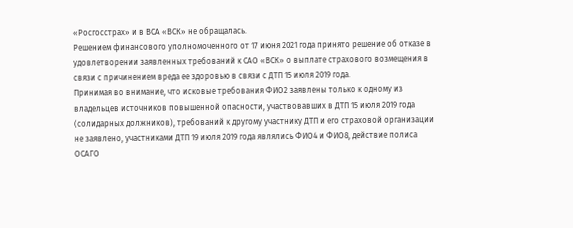«Росгосстрах» и в ВСА «ВСК» не обращалась.
Решением финансового уполномоченного от 17 июня 2021 года принято решение об отказе в удовлетворении заявленных требований к САО «ВСК» о выплате страхового возмещения в связи с причинением вреда ее здоровью в связи с ДТП 15 июля 2019 года.
Принимая во внимание, что исковые требования ФИО2 заявлены только к одному из владельцев источников повышенной опасности, участвовавших в ДТП 15 июля 2019 года (солидарных должников), требований к другому участнику ДТП и его страховой организации не заявлено, участниками ДТП 19 июля 2019 года являлись ФИО4 и ФИО8, действие полиса ОСАГО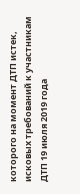которого на момент ДТП истек, исковых требований к участникам ДТП 19 июля 2019 года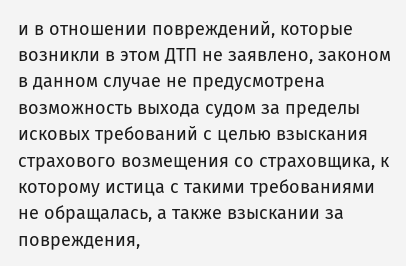и в отношении повреждений, которые возникли в этом ДТП не заявлено, законом в данном случае не предусмотрена возможность выхода судом за пределы исковых требований с целью взыскания страхового возмещения со страховщика, к которому истица с такими требованиями не обращалась, а также взыскании за повреждения,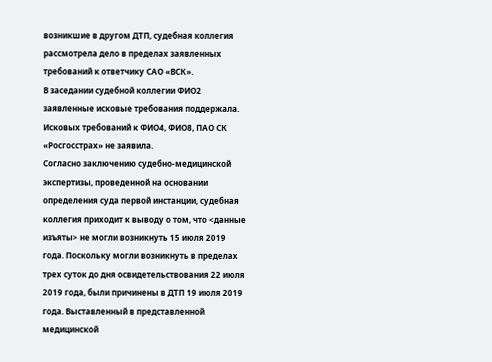возникшие в другом ДТП, судебная коллегия рассмотрела дело в пределах заявленных требований к ответчику САО «ВСК».
В заседании судебной коллегии ФИО2 заявленные исковые требования поддержала. Исковых требований к ФИО4, ФИО8, ПАО СК «Росгосстрах» не заявила.
Согласно заключению судебно-медицинской экспертизы, проведенной на основании определения суда первой инстанции, судебная коллегия приходит к выводу о том, что <данные изъяты> не могли возникнуть 15 июля 2019 года. Поскольку могли возникнуть в пределах трех суток до дня освидетельствования 22 июля 2019 года, были причинены в ДТП 19 июля 2019 года. Выставленный в представленной медицинской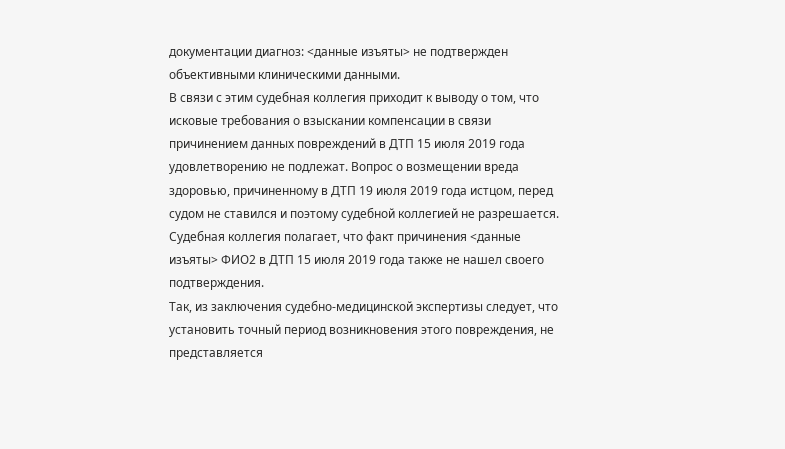документации диагноз: <данные изъяты> не подтвержден объективными клиническими данными.
В связи с этим судебная коллегия приходит к выводу о том, что исковые требования о взыскании компенсации в связи причинением данных повреждений в ДТП 15 июля 2019 года удовлетворению не подлежат. Вопрос о возмещении вреда здоровью, причиненному в ДТП 19 июля 2019 года истцом, перед судом не ставился и поэтому судебной коллегией не разрешается.
Судебная коллегия полагает, что факт причинения <данные изъяты> ФИО2 в ДТП 15 июля 2019 года также не нашел своего подтверждения.
Так, из заключения судебно-медицинской экспертизы следует, что установить точный период возникновения этого повреждения, не представляется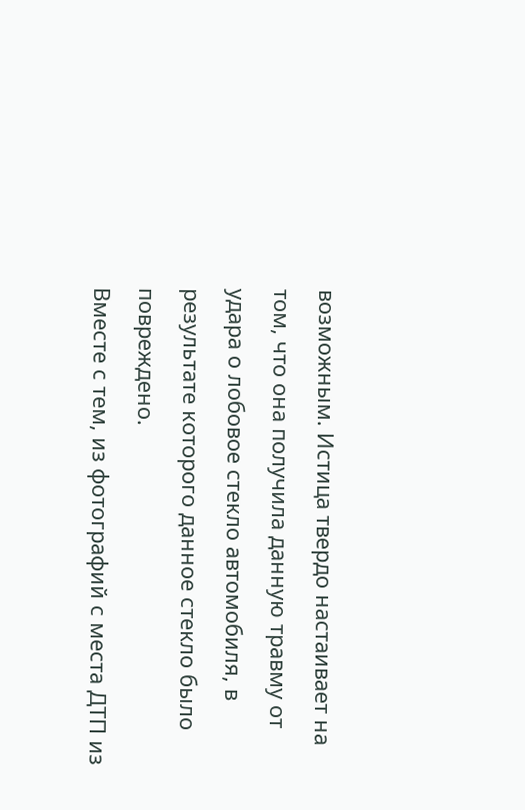возможным. Истица твердо настаивает на том, что она получила данную травму от удара о лобовое стекло автомобиля, в результате которого данное стекло было повреждено.
Вместе с тем, из фотографий с места ДТП из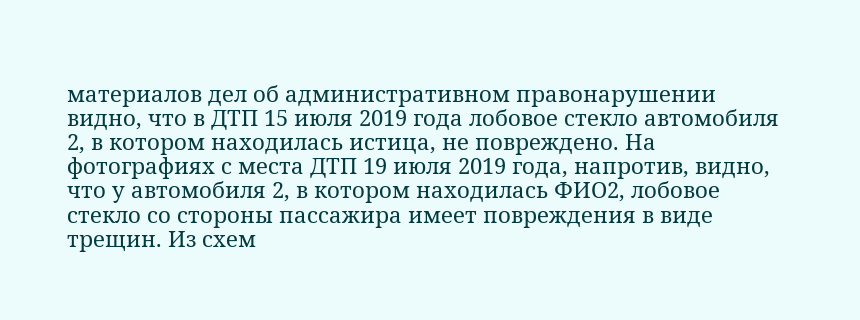материалов дел об административном правонарушении видно, что в ДТП 15 июля 2019 года лобовое стекло автомобиля 2, в котором находилась истица, не повреждено. На фотографиях с места ДТП 19 июля 2019 года, напротив, видно, что у автомобиля 2, в котором находилась ФИО2, лобовое стекло со стороны пассажира имеет повреждения в виде трещин. Из схем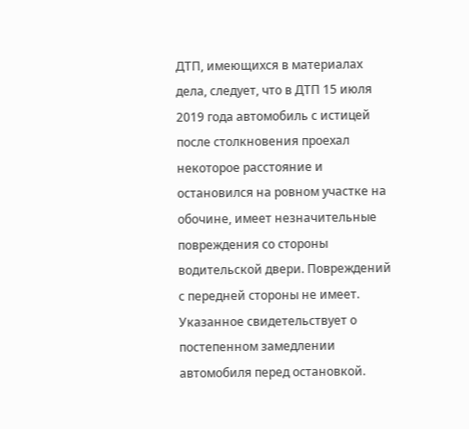ДТП, имеющихся в материалах дела, следует, что в ДТП 15 июля 2019 года автомобиль с истицей после столкновения проехал некоторое расстояние и остановился на ровном участке на обочине, имеет незначительные повреждения со стороны водительской двери. Повреждений с передней стороны не имеет. Указанное свидетельствует о постепенном замедлении автомобиля перед остановкой.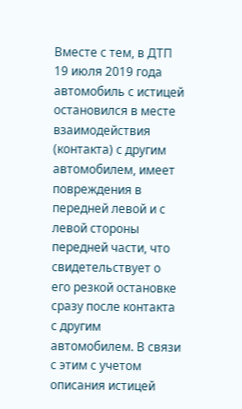Вместе с тем, в ДТП 19 июля 2019 года автомобиль с истицей остановился в месте взаимодействия (контакта) с другим автомобилем, имеет повреждения в передней левой и с левой стороны передней части, что свидетельствует о его резкой остановке сразу после контакта с другим автомобилем. В связи с этим с учетом описания истицей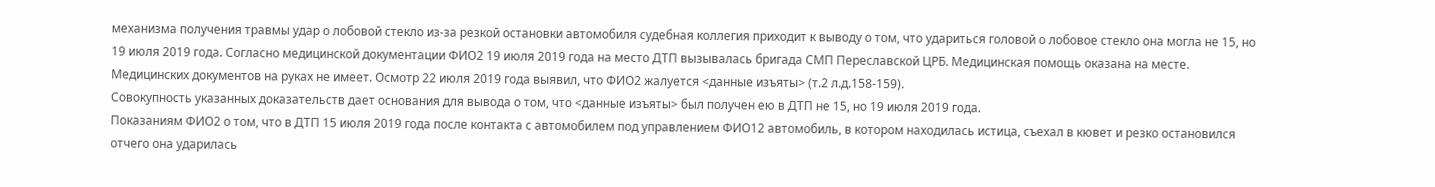механизма получения травмы удар о лобовой стекло из-за резкой остановки автомобиля судебная коллегия приходит к выводу о том, что удариться головой о лобовое стекло она могла не 15, но 19 июля 2019 года. Согласно медицинской документации ФИО2 19 июля 2019 года на место ДТП вызывалась бригада СМП Переславской ЦРБ. Медицинская помощь оказана на месте. Медицинских документов на руках не имеет. Осмотр 22 июля 2019 года выявил, что ФИО2 жалуется <данные изъяты> (т.2 л.д.158-159).
Совокупность указанных доказательств дает основания для вывода о том, что <данные изъяты> был получен ею в ДТП не 15, но 19 июля 2019 года.
Показаниям ФИО2 о том, что в ДТП 15 июля 2019 года после контакта с автомобилем под управлением ФИО12 автомобиль, в котором находилась истица, съехал в кювет и резко остановился отчего она ударилась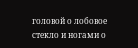головой о лобовое стекло и ногами о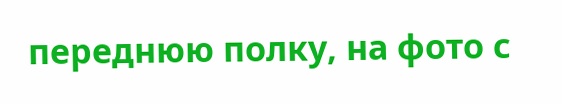переднюю полку, на фото с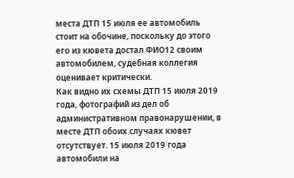места ДТП 15 июля ее автомобиль стоит на обочине, поскольку до этого его из кювета достал ФИО12 своим автомобилем, судебная коллегия оценивает критически.
Как видно их схемы ДТП 15 июля 2019 года, фотографий из дел об административном правонарушении, в месте ДТП обоих случаях кювет отсутствует. 15 июля 2019 года автомобили на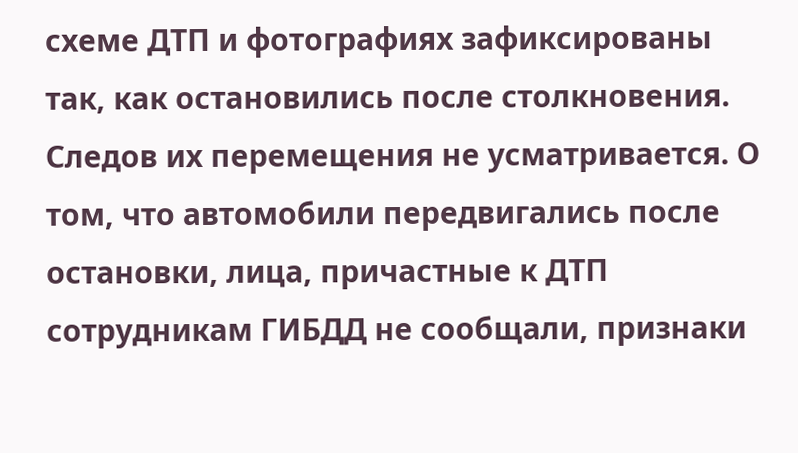схеме ДТП и фотографиях зафиксированы так, как остановились после столкновения. Следов их перемещения не усматривается. О том, что автомобили передвигались после остановки, лица, причастные к ДТП сотрудникам ГИБДД не сообщали, признаки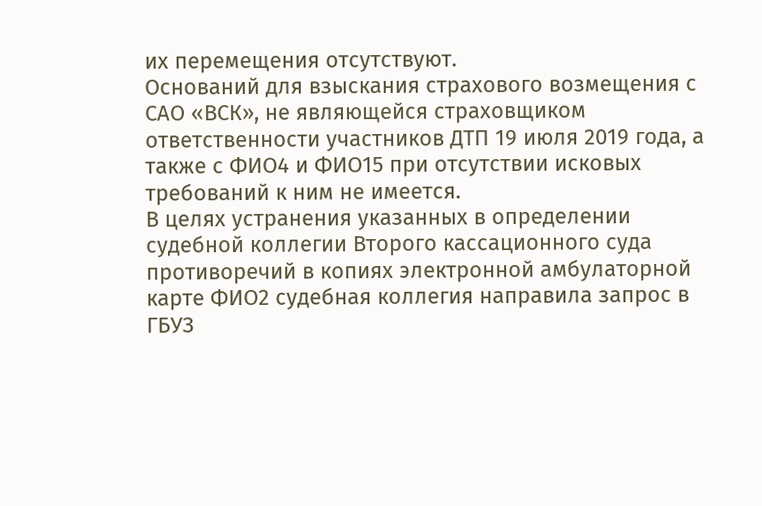их перемещения отсутствуют.
Оснований для взыскания страхового возмещения с САО «ВСК», не являющейся страховщиком ответственности участников ДТП 19 июля 2019 года, а также с ФИО4 и ФИО15 при отсутствии исковых требований к ним не имеется.
В целях устранения указанных в определении судебной коллегии Второго кассационного суда противоречий в копиях электронной амбулаторной карте ФИО2 судебная коллегия направила запрос в ГБУЗ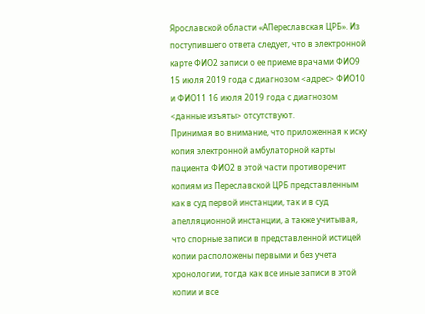Ярославской области «АПереславская ЦРБ». Из поступившего ответа следует, что в электронной карте ФИО2 записи о ее приеме врачами ФИО9 15 июля 2019 года с диагнозом <адрес> ФИО10 и ФИО11 16 июля 2019 года с диагнозом <данные изъяты> отсутствуют.
Принимая во внимание, что приложенная к иску копия электронной амбулаторной карты пациента ФИО2 в этой части противоречит копиям из Переславской ЦРБ представленным как в суд первой инстанции, так и в суд апелляционной инстанции, а также учитывая, что спорные записи в представленной истицей копии расположены первыми и без учета хронологии, тогда как все иные записи в этой копии и все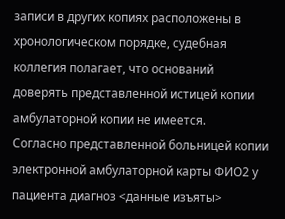записи в других копиях расположены в хронологическом порядке, судебная коллегия полагает, что оснований доверять представленной истицей копии амбулаторной копии не имеется.
Согласно представленной больницей копии электронной амбулаторной карты ФИО2 у пациента диагноз <данные изъяты>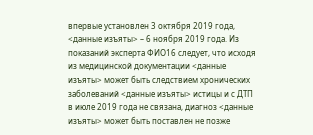впервые установлен 3 октября 2019 года, <данные изъяты> – 6 ноября 2019 года. Из показаний эксперта ФИО16 следует, что исходя из медицинской документации <данные изъяты> может быть следствием хронических заболеваний <данные изъяты> истицы и с ДТП в июле 2019 года не связана, диагноз <данные изъяты> может быть поставлен не позже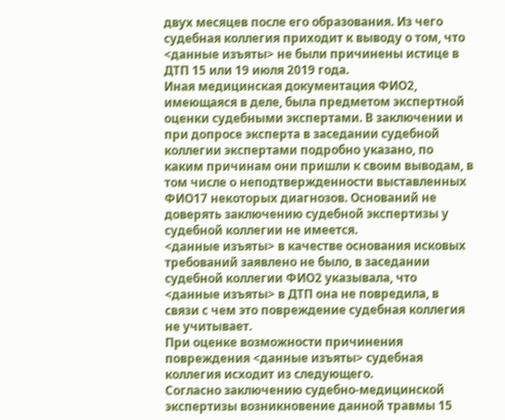двух месяцев после его образования. Из чего судебная коллегия приходит к выводу о том, что <данные изъяты> не были причинены истице в ДТП 15 или 19 июля 2019 года.
Иная медицинская документация ФИО2, имеющаяся в деле, была предметом экспертной оценки судебными экспертами. В заключении и при допросе эксперта в заседании судебной коллегии экспертами подробно указано, по каким причинам они пришли к своим выводам, в том числе о неподтвержденности выставленных ФИО17 некоторых диагнозов. Оснований не доверять заключению судебной экспертизы у судебной коллегии не имеется.
<данные изъяты> в качестве основания исковых требований заявлено не было, в заседании судебной коллегии ФИО2 указывала, что <данные изъяты> в ДТП она не повредила, в связи с чем это повреждение судебная коллегия не учитывает.
При оценке возможности причинения повреждения <данные изъяты> судебная коллегия исходит из следующего.
Согласно заключению судебно-медицинской экспертизы возникновение данной травмы 15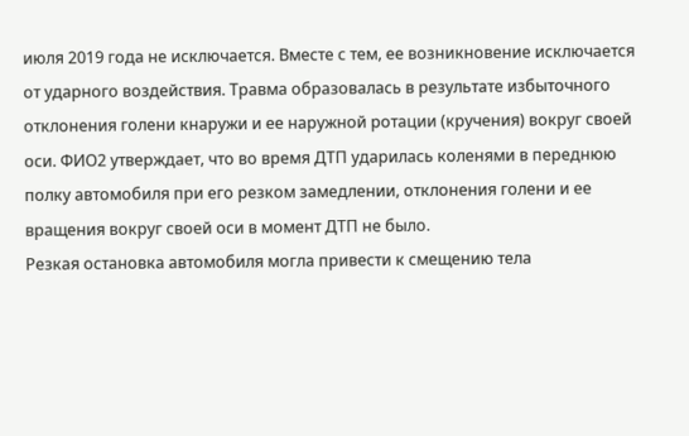июля 2019 года не исключается. Вместе с тем, ее возникновение исключается от ударного воздействия. Травма образовалась в результате избыточного отклонения голени кнаружи и ее наружной ротации (кручения) вокруг своей оси. ФИО2 утверждает, что во время ДТП ударилась коленями в переднюю полку автомобиля при его резком замедлении, отклонения голени и ее вращения вокруг своей оси в момент ДТП не было.
Резкая остановка автомобиля могла привести к смещению тела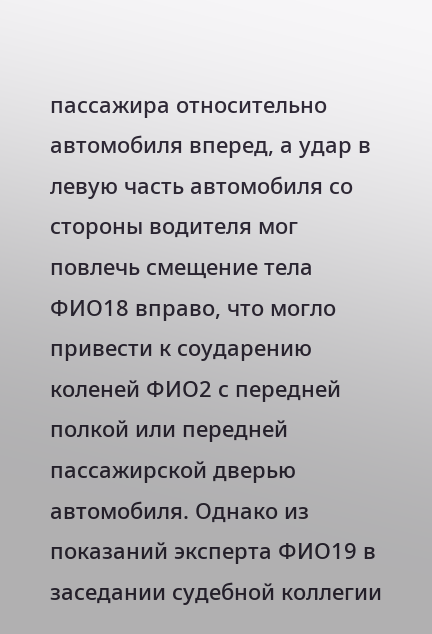пассажира относительно автомобиля вперед, а удар в левую часть автомобиля со стороны водителя мог повлечь смещение тела ФИО18 вправо, что могло привести к соударению коленей ФИО2 с передней полкой или передней пассажирской дверью автомобиля. Однако из показаний эксперта ФИО19 в заседании судебной коллегии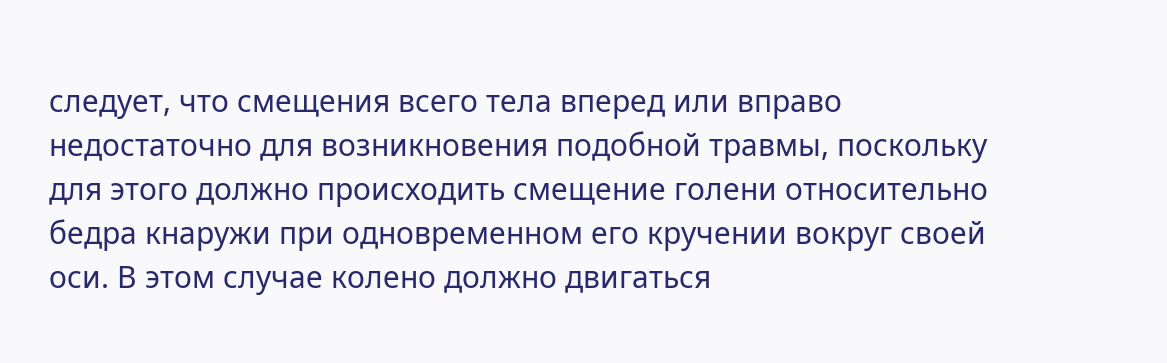следует, что смещения всего тела вперед или вправо недостаточно для возникновения подобной травмы, поскольку для этого должно происходить смещение голени относительно бедра кнаружи при одновременном его кручении вокруг своей оси. В этом случае колено должно двигаться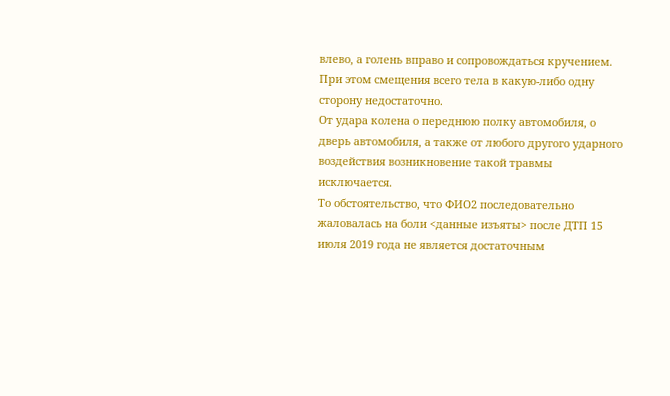влево, а голень вправо и сопровождаться кручением. При этом смещения всего тела в какую-либо одну сторону недостаточно.
От удара колена о переднюю полку автомобиля, о дверь автомобиля, а также от любого другого ударного воздействия возникновение такой травмы исключается.
То обстоятельство, что ФИО2 последовательно жаловалась на боли <данные изъяты> после ДТП 15 июля 2019 года не является достаточным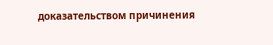доказательством причинения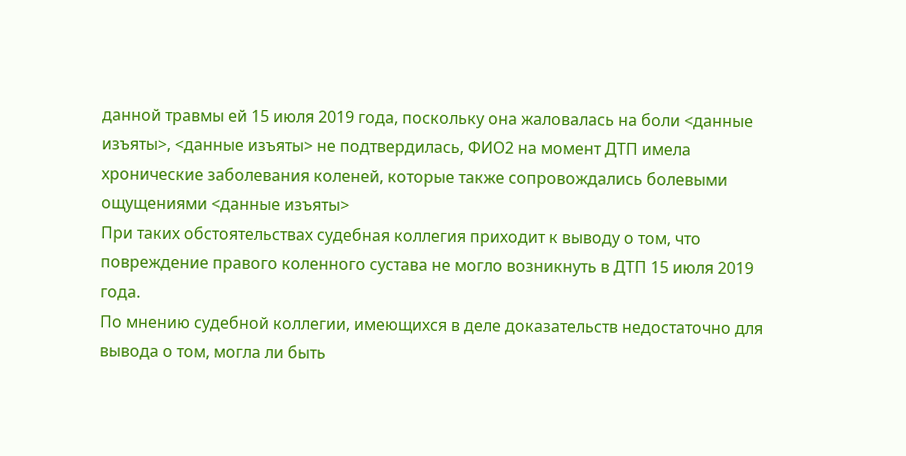данной травмы ей 15 июля 2019 года, поскольку она жаловалась на боли <данные изъяты>, <данные изъяты> не подтвердилась, ФИО2 на момент ДТП имела хронические заболевания коленей, которые также сопровождались болевыми ощущениями <данные изъяты>
При таких обстоятельствах судебная коллегия приходит к выводу о том, что повреждение правого коленного сустава не могло возникнуть в ДТП 15 июля 2019 года.
По мнению судебной коллегии, имеющихся в деле доказательств недостаточно для вывода о том, могла ли быть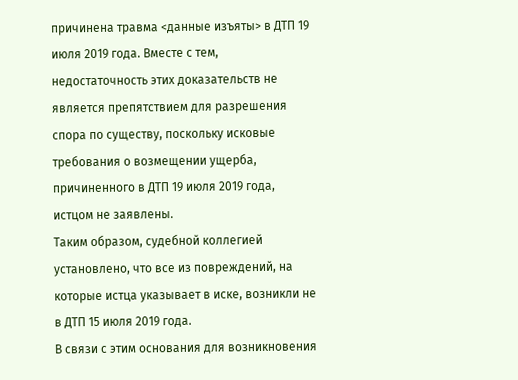причинена травма <данные изъяты> в ДТП 19 июля 2019 года. Вместе с тем, недостаточность этих доказательств не является препятствием для разрешения спора по существу, поскольку исковые требования о возмещении ущерба, причиненного в ДТП 19 июля 2019 года, истцом не заявлены.
Таким образом, судебной коллегией установлено, что все из повреждений, на которые истца указывает в иске, возникли не в ДТП 15 июля 2019 года.
В связи с этим основания для возникновения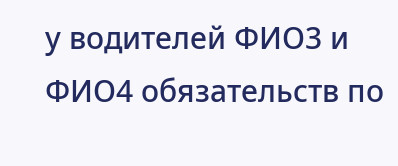у водителей ФИО3 и ФИО4 обязательств по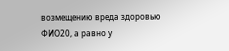возмещению вреда здоровью ФИО20, а равно у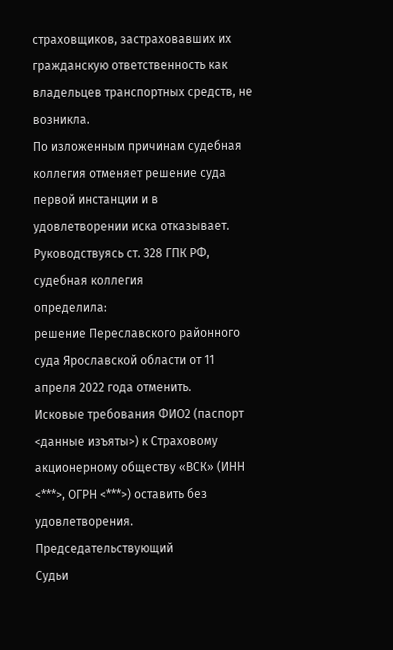страховщиков, застраховавших их гражданскую ответственность как владельцев транспортных средств, не возникла.
По изложенным причинам судебная коллегия отменяет решение суда первой инстанции и в удовлетворении иска отказывает.
Руководствуясь ст. 328 ГПК РФ, судебная коллегия
определила:
решение Переславского районного суда Ярославской области от 11 апреля 2022 года отменить.
Исковые требования ФИО2 (паспорт <данные изъяты>) к Страховому акционерному обществу «ВСК» (ИНН <***>, ОГРН <***>) оставить без удовлетворения.
Председательствующий
Судьи